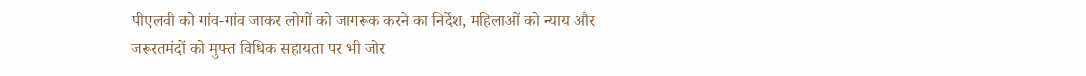पीएलवी को गांव-गांव जाकर लोगों को जागरूक करने का निर्देश, महिलाओं को न्याय और जरूरतमंदों को मुफ्त विधिक सहायता पर भी जोर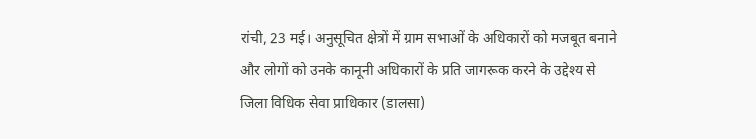रांची, 23 मई। अनुसूचित क्षेत्रों में ग्राम सभाओं के अधिकारों को मजबूत बनाने और लोगों को उनके कानूनी अधिकारों के प्रति जागरूक करने के उद्देश्य से जिला विधिक सेवा प्राधिकार (डालसा)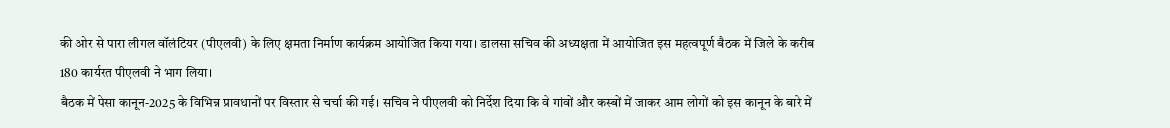की ओर से पारा लीगल वॉलंटियर (पीएलवी) के लिए क्षमता निर्माण कार्यक्रम आयोजित किया गया। डालसा सचिव की अध्यक्षता में आयोजित इस महत्वपूर्ण बैठक में जिले के करीब 180 कार्यरत पीएलवी ने भाग लिया।
बैठक में पेसा कानून-2025 के विभिन्न प्रावधानों पर विस्तार से चर्चा की गई। सचिव ने पीएलवी को निर्देश दिया कि वे गांवों और कस्बों में जाकर आम लोगों को इस कानून के बारे में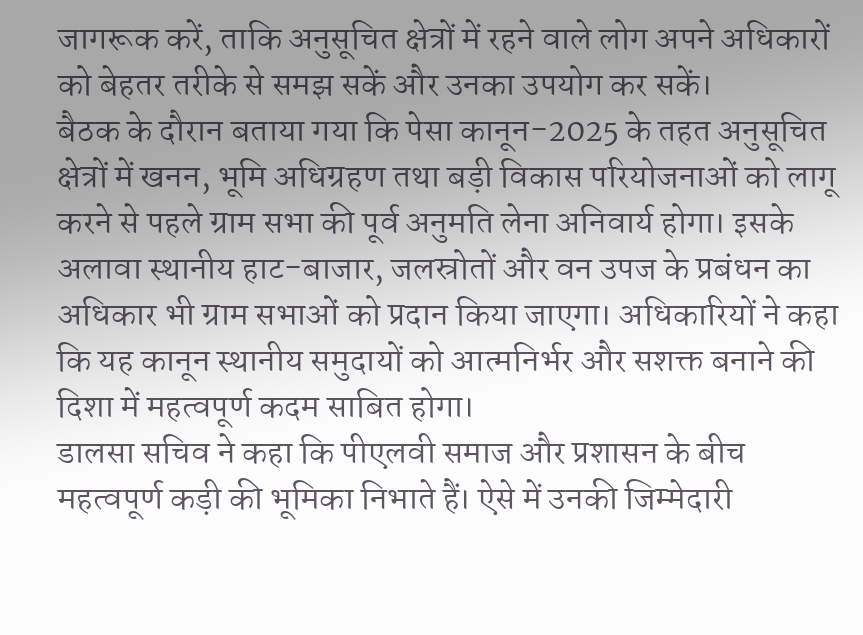जागरूक करें, ताकि अनुसूचित क्षेत्रों में रहने वाले लोग अपने अधिकारों को बेहतर तरीके से समझ सकें और उनका उपयोग कर सकें।
बैठक के दौरान बताया गया कि पेसा कानून-2025 के तहत अनुसूचित क्षेत्रों में खनन, भूमि अधिग्रहण तथा बड़ी विकास परियोजनाओं को लागू करने से पहले ग्राम सभा की पूर्व अनुमति लेना अनिवार्य होगा। इसके अलावा स्थानीय हाट-बाजार, जलस्रोतों और वन उपज के प्रबंधन का अधिकार भी ग्राम सभाओं को प्रदान किया जाएगा। अधिकारियों ने कहा कि यह कानून स्थानीय समुदायों को आत्मनिर्भर और सशक्त बनाने की दिशा में महत्वपूर्ण कदम साबित होगा।
डालसा सचिव ने कहा कि पीएलवी समाज और प्रशासन के बीच महत्वपूर्ण कड़ी की भूमिका निभाते हैं। ऐसे में उनकी जिम्मेदारी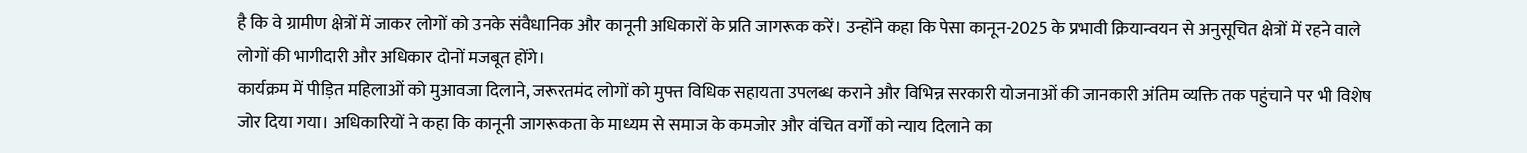है कि वे ग्रामीण क्षेत्रों में जाकर लोगों को उनके संवैधानिक और कानूनी अधिकारों के प्रति जागरूक करें। उन्होंने कहा कि पेसा कानून-2025 के प्रभावी क्रियान्वयन से अनुसूचित क्षेत्रों में रहने वाले लोगों की भागीदारी और अधिकार दोनों मजबूत होंगे।
कार्यक्रम में पीड़ित महिलाओं को मुआवजा दिलाने, जरूरतमंद लोगों को मुफ्त विधिक सहायता उपलब्ध कराने और विभिन्न सरकारी योजनाओं की जानकारी अंतिम व्यक्ति तक पहुंचाने पर भी विशेष जोर दिया गया। अधिकारियों ने कहा कि कानूनी जागरूकता के माध्यम से समाज के कमजोर और वंचित वर्गों को न्याय दिलाने का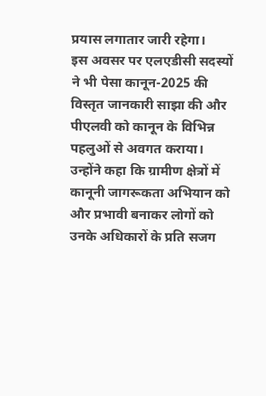प्रयास लगातार जारी रहेगा।
इस अवसर पर एलएडीसी सदस्यों ने भी पेसा कानून-2025 की विस्तृत जानकारी साझा की और पीएलवी को कानून के विभिन्न पहलुओं से अवगत कराया। उन्होंने कहा कि ग्रामीण क्षेत्रों में कानूनी जागरूकता अभियान को और प्रभावी बनाकर लोगों को उनके अधिकारों के प्रति सजग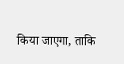किया जाएगा, ताकि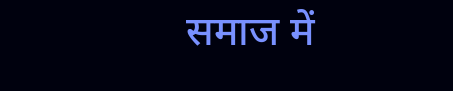समाज में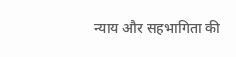न्याय और सहभागिता की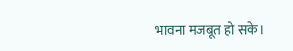भावना मजबूत हो सके।